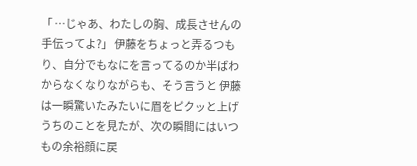「 …じゃあ、わたしの胸、成長させんの手伝ってよ?」 伊藤をちょっと弄るつもり、自分でもなにを言ってるのか半ばわからなくなりながらも、そう言うと 伊藤は一瞬驚いたみたいに眉をピクッと上げうちのことを見たが、次の瞬間にはいつもの余裕顔に戻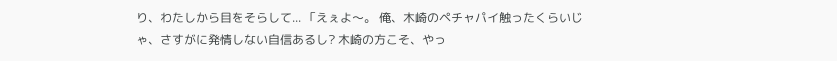り、わたしから目をそらして... 「えぇよ〜。 俺、木崎のペチャパイ触ったくらいじゃ、さすがに発情しない自信あるし? 木崎の方こそ、やっ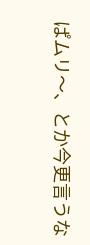ぱムリ〜、とか今更言うな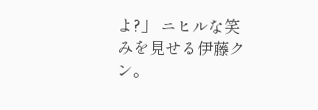よ?」 ニヒルな笑みを見せる伊藤クン。